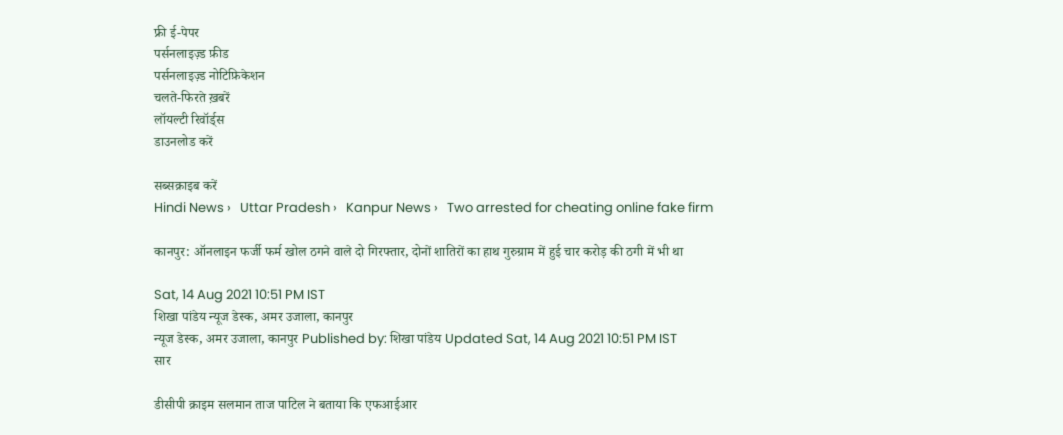फ्री ई-पेपर
पर्सनलाइज़्ड फ़ीड
पर्सनलाइज़्ड नोटिफ़िकेशन
चलते-फिरते ख़बरें
लॉयल्टी रिवॉर्ड्स
डाउनलोड करें

सब्सक्राइब करें
Hindi News ›   Uttar Pradesh ›   Kanpur News ›   Two arrested for cheating online fake firm

कानपुर: ऑनलाइन फर्जी फर्म खोल ठगने वाले दो गिरफ्तार, दोनों शातिरों का हाथ गुरुग्राम में हुई चार करोड़ की ठगी में भी था

Sat, 14 Aug 2021 10:51 PM IST
शिखा पांडेय न्यूज डेस्क, अमर उजाला, कानपुर
न्यूज डेस्क, अमर उजाला, कानपुर Published by: शिखा पांडेय Updated Sat, 14 Aug 2021 10:51 PM IST
सार

डीसीपी क्राइम सलमान ताज पाटिल ने बताया कि एफआईआर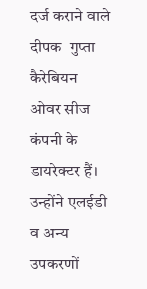दर्ज कराने वाले दीपक  गुप्ता कैरेबियन ओवर सीज कंपनी के डायरेक्टर हैं। उन्होंने एलईडी व अन्य उपकरणों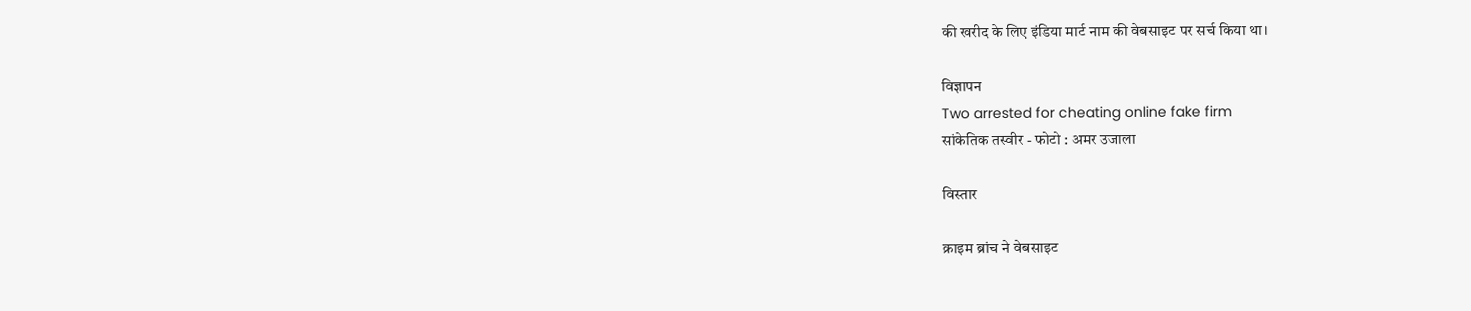की खरीद के लिए इंडिया मार्ट नाम की वेबसाइट पर सर्च किया था।

विज्ञापन
Two arrested for cheating online fake firm
सांकेतिक तस्वीर - फोटो : अमर उजाला

विस्तार

क्राइम ब्रांच ने वेबसाइट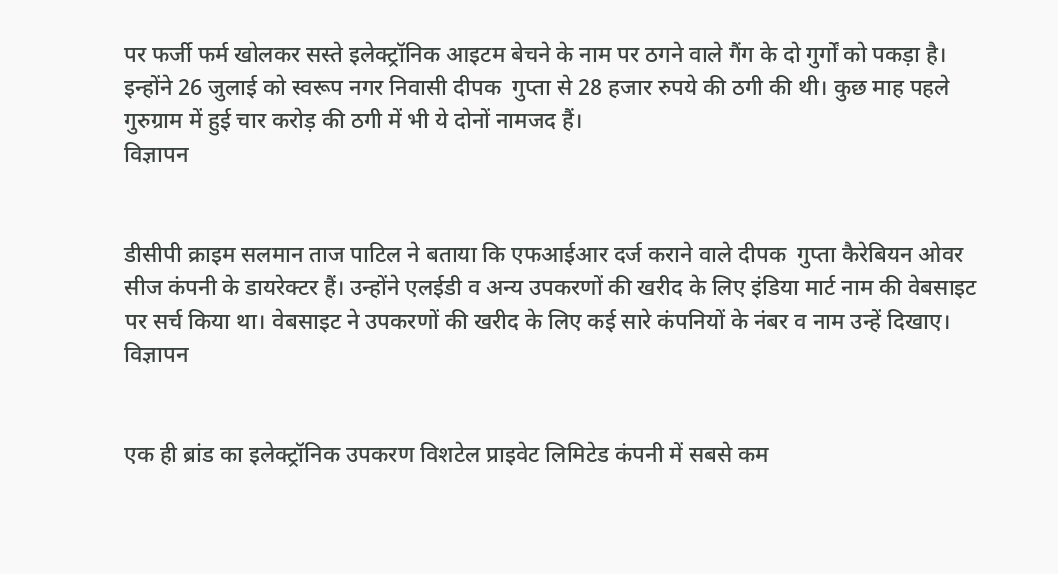पर फर्जी फर्म खोलकर सस्ते इलेक्ट्रॉनिक आइटम बेचने के नाम पर ठगने वाले गैंग के दो गुर्गों को पकड़ा है। इन्होंने 26 जुलाई को स्वरूप नगर निवासी दीपक  गुप्ता से 28 हजार रुपये की ठगी की थी। कुछ माह पहले गुरुग्राम में हुई चार करोड़ की ठगी में भी ये दोनों नामजद हैं।
विज्ञापन


डीसीपी क्राइम सलमान ताज पाटिल ने बताया कि एफआईआर दर्ज कराने वाले दीपक  गुप्ता कैरेबियन ओवर सीज कंपनी के डायरेक्टर हैं। उन्होंने एलईडी व अन्य उपकरणों की खरीद के लिए इंडिया मार्ट नाम की वेबसाइट पर सर्च किया था। वेबसाइट ने उपकरणों की खरीद के लिए कई सारे कंपनियों के नंबर व नाम उन्हें दिखाए।
विज्ञापन


एक ही ब्रांड का इलेक्ट्रॉनिक उपकरण विशटेल प्राइवेट लिमिटेड कंपनी में सबसे कम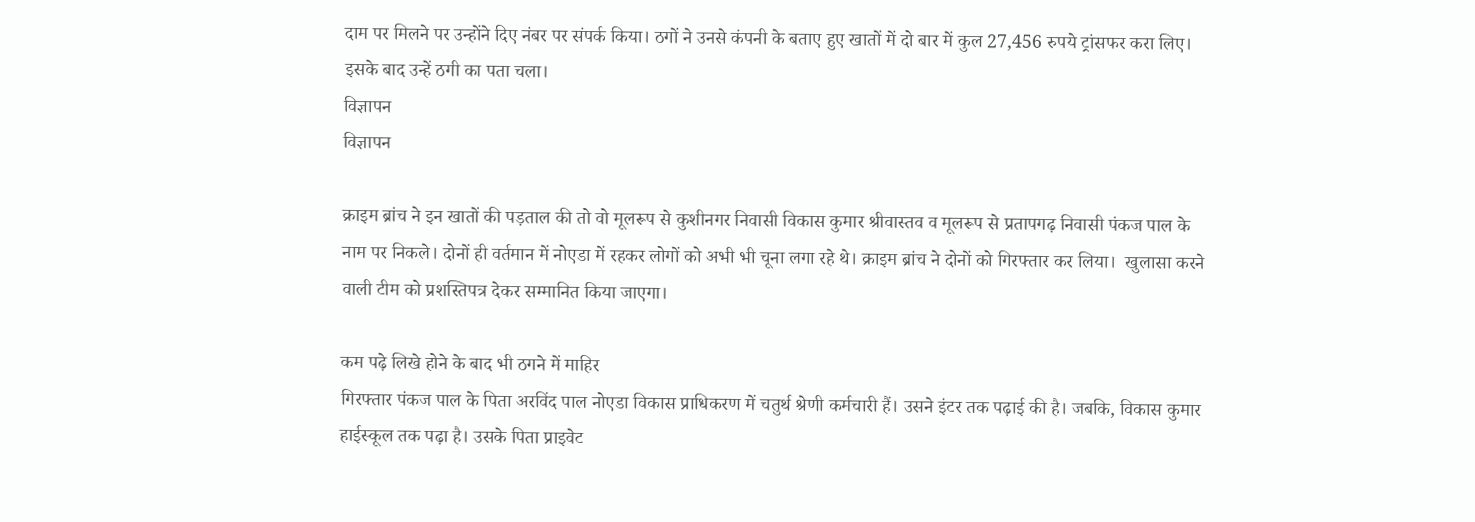दाम पर मिलने पर उन्होंने दिए नंबर पर संपर्क किया। ठगों ने उनसे कंपनी के बताए हुए खातों में दो बार में कुल 27,456 रुपये ट्रांसफर करा लिए। इसके बाद उन्हें ठगी का पता चला।
विज्ञापन
विज्ञापन

क्राइम ब्रांच ने इन खातों की पड़ताल की तो वो मूलरूप से कुशीनगर निवासी विकास कुमार श्रीवास्तव व मूलरूप से प्रतापगढ़ निवासी पंकज पाल के नाम पर निकले। दोनों ही वर्तमान में नोएडा में रहकर लोगों को अभी भी चूना लगा रहे थे। क्राइम ब्रांच ने दोनों को गिरफ्तार कर लिया।  खुलासा करने वाली टीम को प्रशस्तिपत्र देकर सम्मानित किया जाएगा।

कम पढ़े लिखे होने के बाद भी ठगने में माहिर
गिरफ्तार पंकज पाल के पिता अरविंद पाल नोएडा विकास प्राधिकरण में चतुर्थ श्रेणी कर्मचारी हैं। उसने इंटर तक पढ़ाई की है। जबकि, विकास कुमार हाईस्कूल तक पढ़ा है। उसके पिता प्राइवेट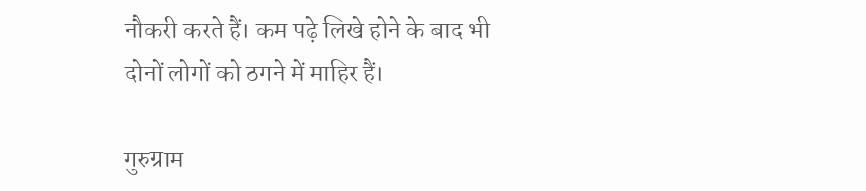नौकरी करते हैं। कम पढ़े लिखे होने के बाद भी दोनों लोगों को ठगने में माहिर हैं।

गुरुग्राम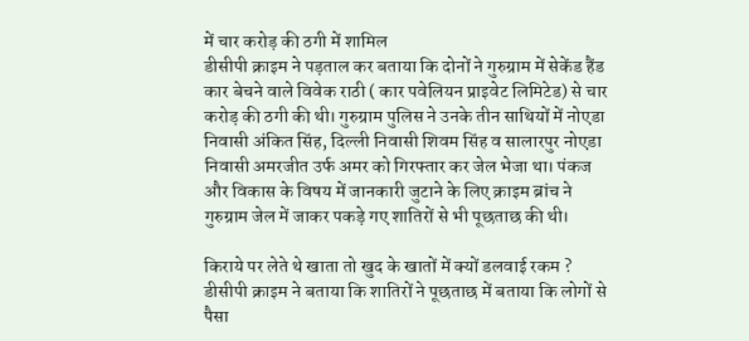में चार करोड़ की ठगी में शामिल
डीसीपी क्राइम ने पड़ताल कर बताया कि दोनों ने गुरुग्राम में सेकेंड हैंड कार बेचने वाले विवेक राठी ( कार पवेलियन प्राइवेट लिमिटेड) से चार करोड़ की ठगी की थी। गुरुग्राम पुलिस ने उनके तीन साथियों में नोएडा निवासी अंकित सिंह, दिल्ली निवासी शिवम सिंह व सालारपुर नोएडा निवासी अमरजीत उर्फ अमर को गिरफ्तार कर जेल भेजा था। पंकज और विकास के विषय में जानकारी जुटाने के लिए क्राइम ब्रांच ने गुरुग्राम जेल में जाकर पकड़े गए शातिरों से भी पूछताछ की थी।

किराये पर लेते थे खाता तो खुद के खातों में क्यों डलवाई रकम ?
डीसीपी क्राइम ने बताया कि शातिरों ने पूछताछ में बताया कि लोगों से पैसा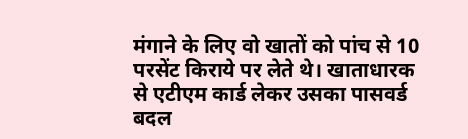मंगाने के लिए वो खातों को पांच से 10 परसेंट किराये पर लेते थे। खाताधारक से एटीएम कार्ड लेकर उसका पासवर्ड बदल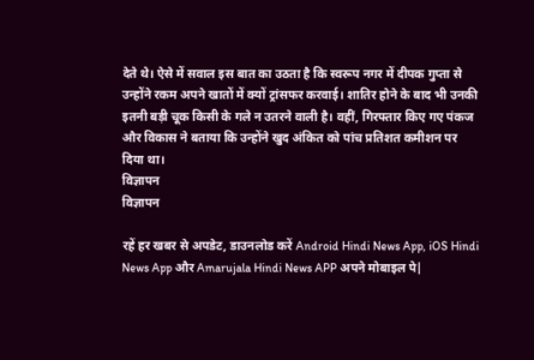देते थे। ऐसे में सवाल इस बात का उठता है कि स्वरूप नगर में दीपक गुप्ता से उन्होंने रकम अपने खातों में क्यों ट्रांसफर करवाई। शातिर होने के बाद भी उनकी इतनी बड़ी चूक किसी के गले न उतरने वाली है। वहीं, गिरफ्तार किए गए पंकज और विकास ने बताया कि उन्होंने खुद अंकित को पांच प्रतिशत कमीशन पर दिया था।
विज्ञापन
विज्ञापन

रहें हर खबर से अपडेट, डाउनलोड करें Android Hindi News App, iOS Hindi News App और Amarujala Hindi News APP अपने मोबाइल पे|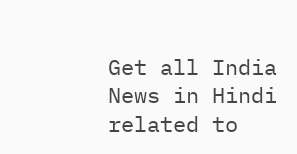Get all India News in Hindi related to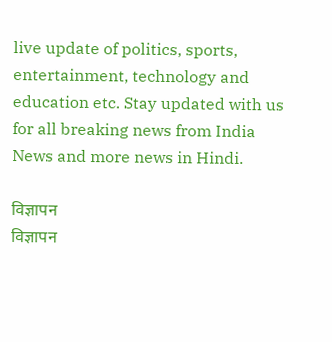live update of politics, sports, entertainment, technology and education etc. Stay updated with us for all breaking news from India News and more news in Hindi.

विज्ञापन
विज्ञापन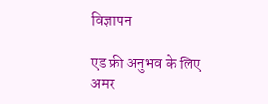विज्ञापन

एड फ्री अनुभव के लिए अमर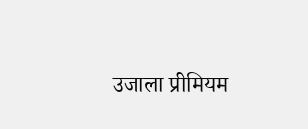उजाला प्रीमियम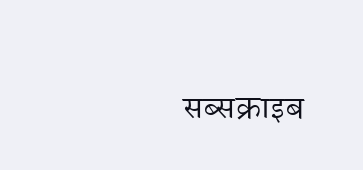सब्सक्राइब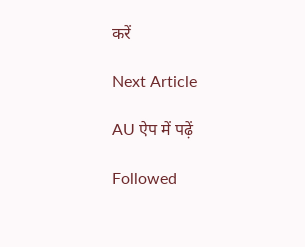करें

Next Article

AU ऐप में पढ़ें

Followed